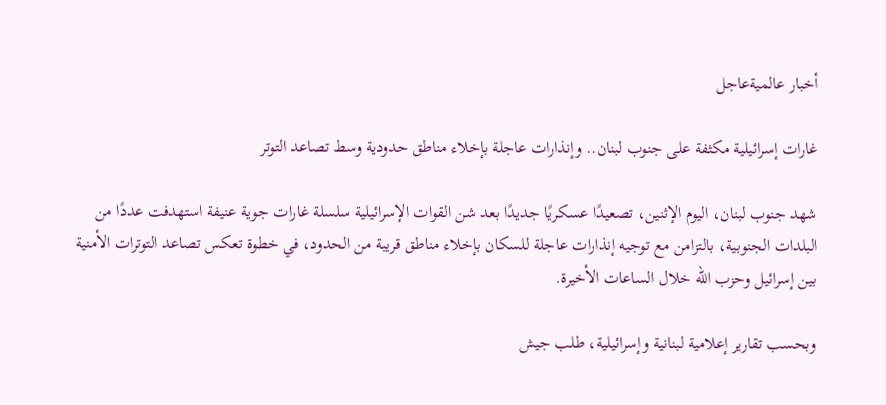أخبار عالميةعاجل

غارات إسرائيلية مكثفة على جنوب لبنان.. وإنذارات عاجلة بإخلاء مناطق حدودية وسط تصاعد التوتر

شهد جنوب لبنان، اليوم الإثنين، تصعيدًا عسكريًا جديدًا بعد شن القوات الإسرائيلية سلسلة غارات جوية عنيفة استهدفت عددًا من البلدات الجنوبية، بالتزامن مع توجيه إنذارات عاجلة للسكان بإخلاء مناطق قريبة من الحدود، في خطوة تعكس تصاعد التوترات الأمنية بين إسرائيل وحزب الله خلال الساعات الأخيرة.

وبحسب تقارير إعلامية لبنانية وإسرائيلية، طلب جيش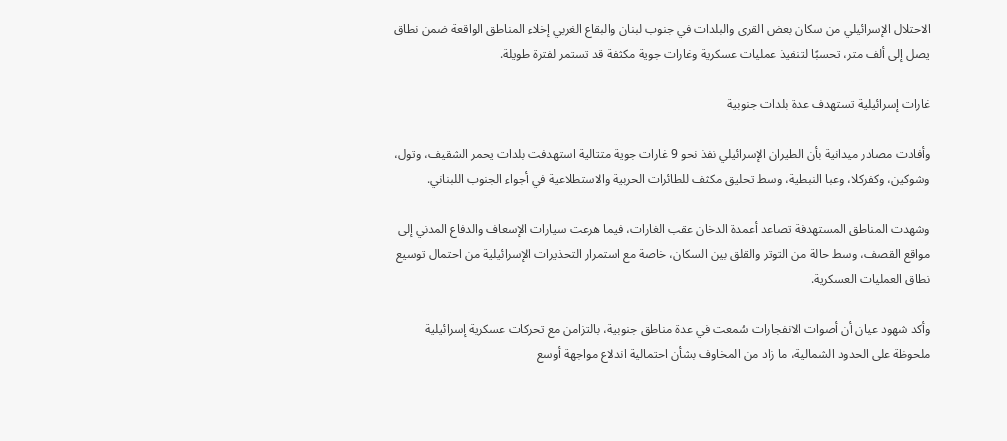الاحتلال الإسرائيلي من سكان بعض القرى والبلدات في جنوب لبنان والبقاع الغربي إخلاء المناطق الواقعة ضمن نطاق يصل إلى ألف متر، تحسبًا لتنفيذ عمليات عسكرية وغارات جوية مكثفة قد تستمر لفترة طويلة.

غارات إسرائيلية تستهدف عدة بلدات جنوبية

وأفادت مصادر ميدانية بأن الطيران الإسرائيلي نفذ نحو 9 غارات جوية متتالية استهدفت بلدات يحمر الشقيف، وتول، وشوكين، وكفركلا، وعبا النبطية، وسط تحليق مكثف للطائرات الحربية والاستطلاعية في أجواء الجنوب اللبناني.

وشهدت المناطق المستهدفة تصاعد أعمدة الدخان عقب الغارات، فيما هرعت سيارات الإسعاف والدفاع المدني إلى مواقع القصف، وسط حالة من التوتر والقلق بين السكان، خاصة مع استمرار التحذيرات الإسرائيلية من احتمال توسيع نطاق العمليات العسكرية.

وأكد شهود عيان أن أصوات الانفجارات سُمعت في عدة مناطق جنوبية، بالتزامن مع تحركات عسكرية إسرائيلية ملحوظة على الحدود الشمالية، ما زاد من المخاوف بشأن احتمالية اندلاع مواجهة أوسع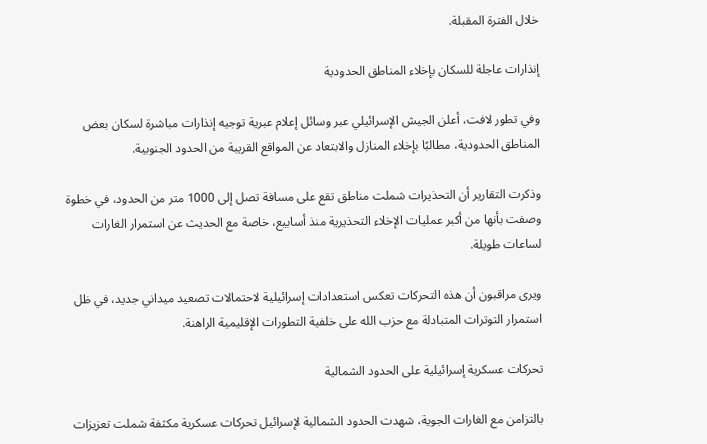خلال الفترة المقبلة.

إنذارات عاجلة للسكان بإخلاء المناطق الحدودية

وفي تطور لافت، أعلن الجيش الإسرائيلي عبر وسائل إعلام عبرية توجيه إنذارات مباشرة لسكان بعض المناطق الحدودية، مطالبًا بإخلاء المنازل والابتعاد عن المواقع القريبة من الحدود الجنوبية.

وذكرت التقارير أن التحذيرات شملت مناطق تقع على مسافة تصل إلى 1000 متر من الحدود، في خطوة وصفت بأنها من أكبر عمليات الإخلاء التحذيرية منذ أسابيع، خاصة مع الحديث عن استمرار الغارات لساعات طويلة.

ويرى مراقبون أن هذه التحركات تعكس استعدادات إسرائيلية لاحتمالات تصعيد ميداني جديد، في ظل استمرار التوترات المتبادلة مع حزب الله على خلفية التطورات الإقليمية الراهنة.

تحركات عسكرية إسرائيلية على الحدود الشمالية

بالتزامن مع الغارات الجوية، شهدت الحدود الشمالية لإسرائيل تحركات عسكرية مكثفة شملت تعزيزات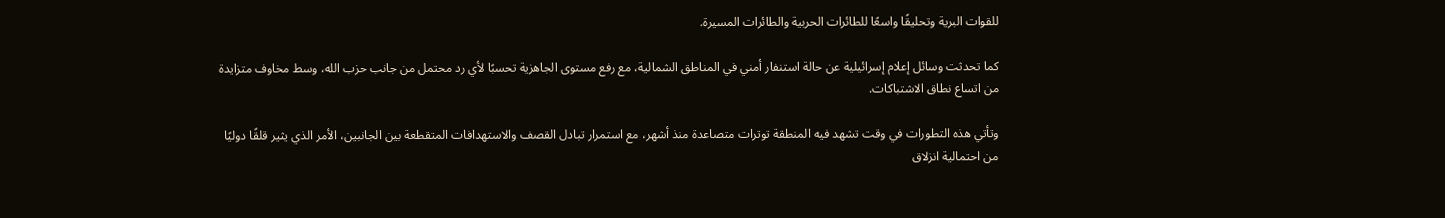للقوات البرية وتحليقًا واسعًا للطائرات الحربية والطائرات المسيرة.

كما تحدثت وسائل إعلام إسرائيلية عن حالة استنفار أمني في المناطق الشمالية، مع رفع مستوى الجاهزية تحسبًا لأي رد محتمل من جانب حزب الله، وسط مخاوف متزايدة من اتساع نطاق الاشتباكات.

وتأتي هذه التطورات في وقت تشهد فيه المنطقة توترات متصاعدة منذ أشهر، مع استمرار تبادل القصف والاستهدافات المتقطعة بين الجانبين، الأمر الذي يثير قلقًا دوليًا من احتمالية انزلاق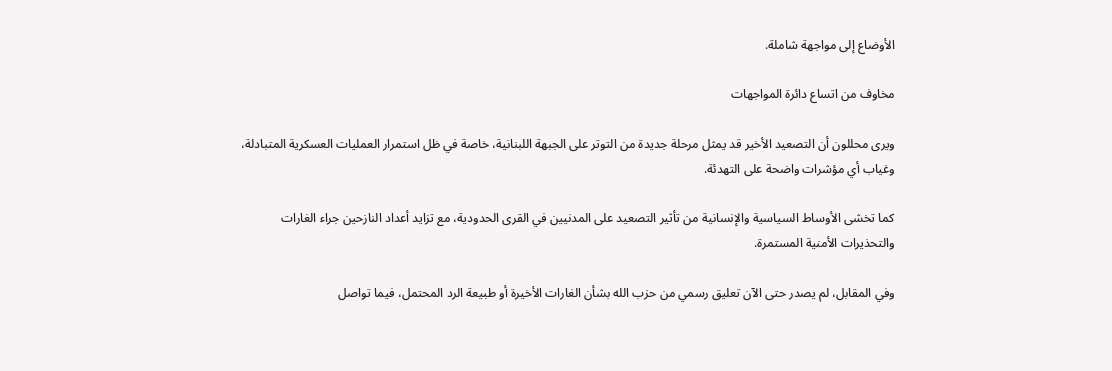الأوضاع إلى مواجهة شاملة.

مخاوف من اتساع دائرة المواجهات

ويرى محللون أن التصعيد الأخير قد يمثل مرحلة جديدة من التوتر على الجبهة اللبنانية، خاصة في ظل استمرار العمليات العسكرية المتبادلة، وغياب أي مؤشرات واضحة على التهدئة.

كما تخشى الأوساط السياسية والإنسانية من تأثير التصعيد على المدنيين في القرى الحدودية، مع تزايد أعداد النازحين جراء الغارات والتحذيرات الأمنية المستمرة.

وفي المقابل، لم يصدر حتى الآن تعليق رسمي من حزب الله بشأن الغارات الأخيرة أو طبيعة الرد المحتمل، فيما تواصل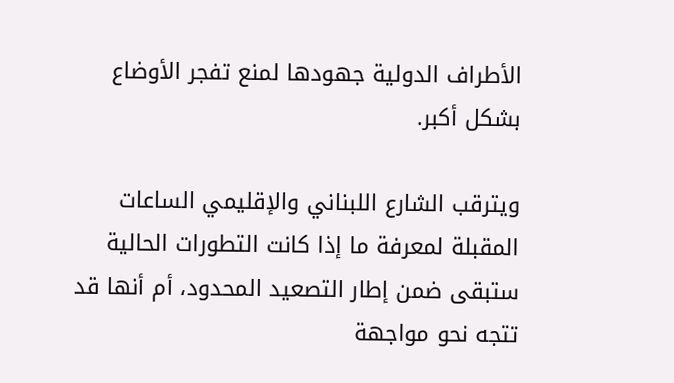الأطراف الدولية جهودها لمنع تفجر الأوضاع بشكل أكبر.

ويترقب الشارع اللبناني والإقليمي الساعات المقبلة لمعرفة ما إذا كانت التطورات الحالية ستبقى ضمن إطار التصعيد المحدود، أم أنها قد تتجه نحو مواجهة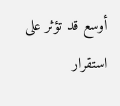أوسع قد تؤثر على استقرار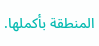المنطقة بأكملها.